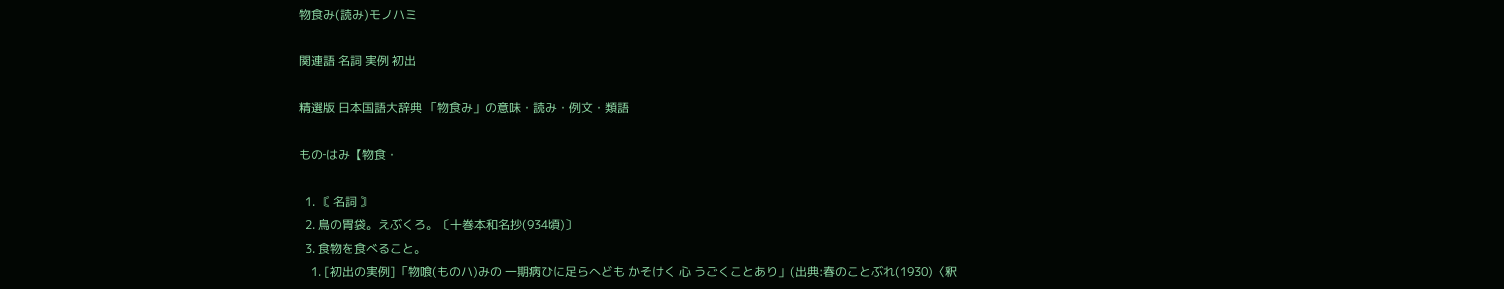物食み(読み)モノハミ

関連語 名詞 実例 初出

精選版 日本国語大辞典 「物食み」の意味・読み・例文・類語

もの‐はみ【物食・

  1. 〘 名詞 〙
  2. 鳥の胃袋。えぶくろ。〔十巻本和名抄(934頃)〕
  3. 食物を食べること。
    1. [初出の実例]「物喰(ものハ)みの 一期病ひに足らへども かそけく 心 うごくことあり」(出典:春のことぶれ(1930)〈釈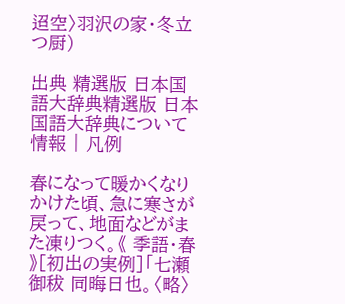迢空〉羽沢の家・冬立つ厨)

出典 精選版 日本国語大辞典精選版 日本国語大辞典について 情報 | 凡例

春になって暖かくなりかけた頃、急に寒さが戻って、地面などがまた凍りつく。《 季語・春 》[初出の実例]「七瀬御秡 同晦日也。〈略〉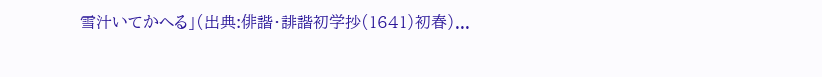雪汁いてかへる」(出典:俳諧・誹諧初学抄(1641)初春)...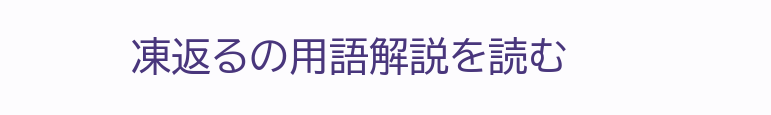凍返るの用語解説を読む